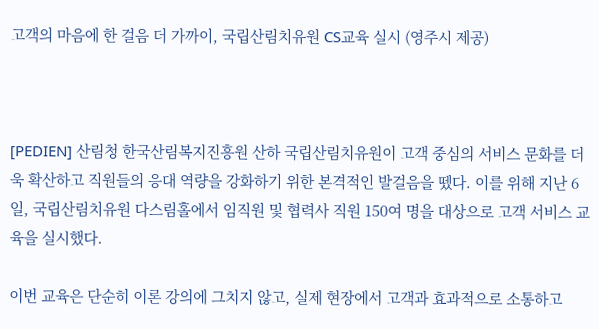고객의 마음에 한 걸음 더 가까이, 국립산림치유원 CS교육 실시 (영주시 제공)



[PEDIEN] 산림청 한국산림복지진흥원 산하 국립산림치유원이 고객 중심의 서비스 문화를 더욱 확산하고 직원들의 응대 역량을 강화하기 위한 본격적인 발걸음을 뗐다. 이를 위해 지난 6일, 국립산림치유원 다스림홀에서 임직원 및 협력사 직원 150여 명을 대상으로 고객 서비스 교육을 실시했다.

이번 교육은 단순히 이론 강의에 그치지 않고, 실제 현장에서 고객과 효과적으로 소통하고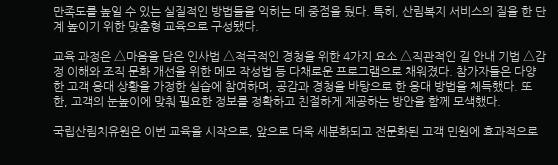만족도를 높일 수 있는 실질적인 방법들을 익히는 데 중점을 뒀다. 특히, 산림복지 서비스의 질을 한 단계 높이기 위한 맞춤형 교육으로 구성됐다.

교육 과정은 △마음을 담은 인사법 △적극적인 경청을 위한 4가지 요소 △직관적인 길 안내 기법 △감정 이해와 조직 문화 개선을 위한 메모 작성법 등 다채로운 프로그램으로 채워졌다. 참가자들은 다양한 고객 응대 상황을 가정한 실습에 참여하며, 공감과 경청을 바탕으로 한 응대 방법을 체득했다. 또한, 고객의 눈높이에 맞춰 필요한 정보를 정확하고 친절하게 제공하는 방안을 함께 모색했다.

국립산림치유원은 이번 교육을 시작으로, 앞으로 더욱 세분화되고 전문화된 고객 민원에 효과적으로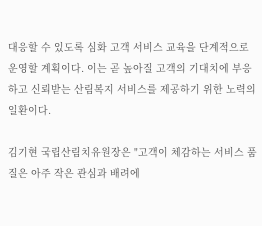대응할 수 있도록 심화 고객 서비스 교육을 단계적으로 운영할 계획이다. 이는 곧 높아질 고객의 기대치에 부응하고 신뢰받는 산림복지 서비스를 제공하기 위한 노력의 일환이다.

김기현 국립산림치유원장은 "고객이 체감하는 서비스 품질은 아주 작은 관심과 배려에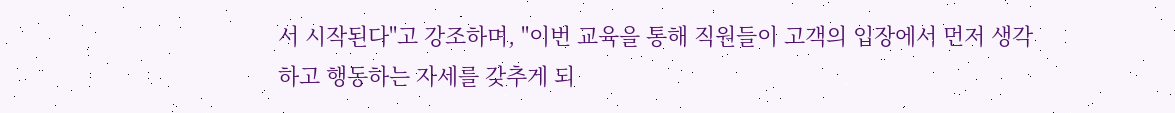서 시작된다"고 강조하며, "이번 교육을 통해 직원들이 고객의 입장에서 먼저 생각하고 행동하는 자세를 갖추게 되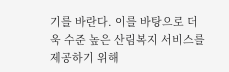기를 바란다. 이를 바탕으로 더욱 수준 높은 산림복지 서비스를 제공하기 위해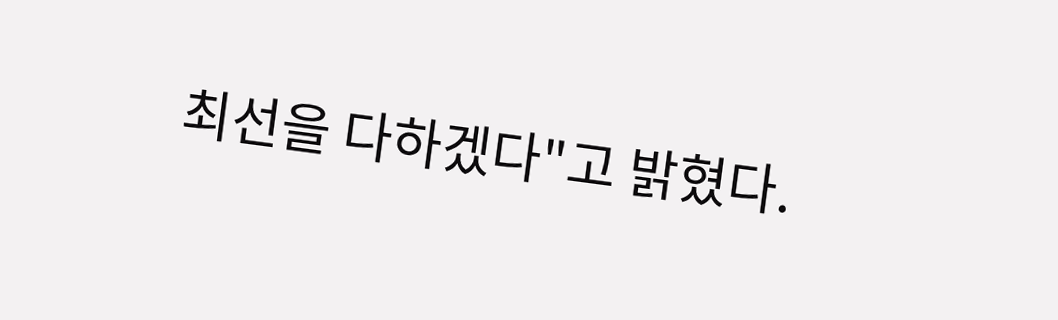최선을 다하겠다"고 밝혔다.